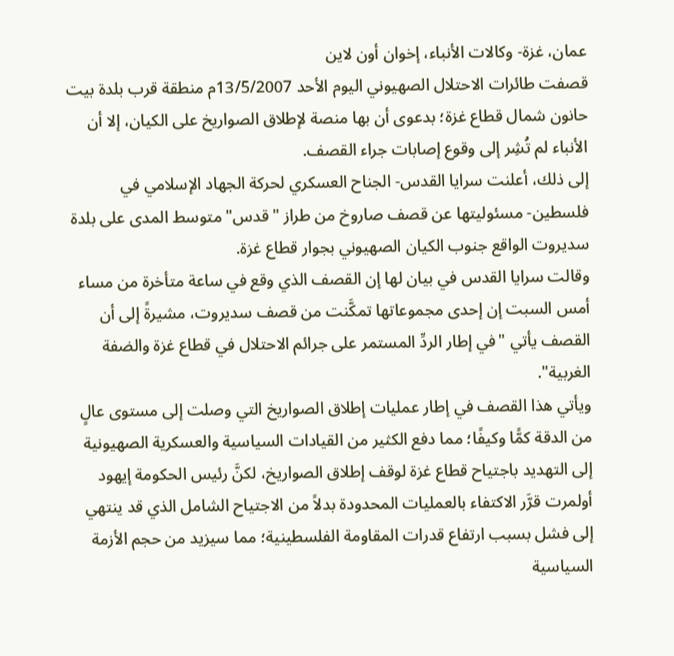عمان، غزة- وكالات الأنباء، إخوان أون لاين
قصفت طائرات الاحتلال الصهيوني اليوم الأحد 13/5/2007م منطقة قرب بلدة بيت حانون شمال قطاع غزة؛ بدعوى أن بها منصة لإطلاق الصواريخ على الكيان، إلا أن الأنباء لم تُشِر إلى وقوع إصابات جراء القصف.
إلى ذلك، أعلنت سرايا القدس- الجناح العسكري لحركة الجهاد الإسلامي في فلسطين- مسئوليتها عن قصف صاروخ من طراز "قدس" متوسط المدى على بلدة سديروت الواقع جنوب الكيان الصهيوني بجوار قطاع غزة.
وقالت سرايا القدس في بيان لها إن القصف الذي وقع في ساعة متأخرة من مساء أمس السبت إن إحدى مجموعاتها تمكَّنت من قصف سديروت، مشيرةً إلى أن القصف يأتي "في إطار الردِّ المستمر على جرائم الاحتلال في قطاع غزة والضفة الغربية".
ويأتي هذا القصف في إطار عمليات إطلاق الصواريخ التي وصلت إلى مستوى عالٍ من الدقة كمًّا وكيفًا؛ مما دفع الكثير من القيادات السياسية والعسكرية الصهيونية إلى التهديد باجتياح قطاع غزة لوقف إطلاق الصواريخ، لكنَّ رئيس الحكومة إيهود أولمرت قرَّر الاكتفاء بالعمليات المحدودة بدلاً من الاجتياح الشامل الذي قد ينتهي إلى فشل بسبب ارتفاع قدرات المقاومة الفلسطينية؛ مما سيزيد من حجم الأزمة السياسية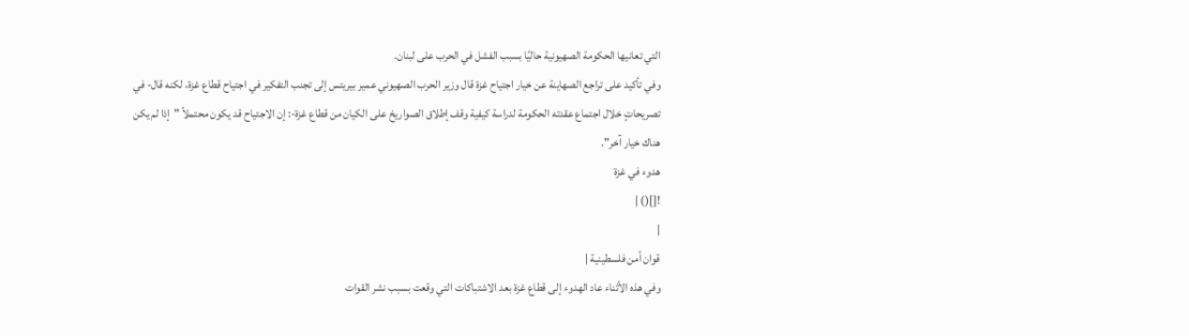التي تعانيها الحكومة الصهيونية حاليًا بسبب الفشل في الحرب على لبنان.
وفي تأكيد على تراجع الصهاينة عن خيار اجتياح غزة قال وزير الحرب الصهيوني عمير بيريتس إلى تجنب التفكير في اجتياح قطاع غزة، لكنه قال- في تصريحاتٍ خلال اجتماع عقدته الحكومة لدراسة كيفية وقف إطلاق الصواريخ على الكيان من قطاع غزة-: إن الاجتياح قد يكون محتملاً "إذا لم يكن هناك خيار آخر".
هدوء في غزة
![]() |
|
قوان أمن فلسطينية |
وفي هذه الأثناء عاد الهدوء إلى قطاع غزة بعد الاشتباكات التي وقعت بسبب نشر القوات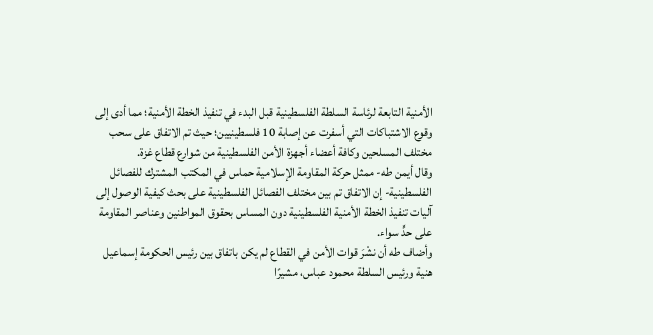الأمنية التابعة لرئاسة السلطة الفلسطينية قبل البدء في تنفيذ الخطة الأمنية؛ مما أدى إلى وقوع الاشتباكات التي أسفرت عن إصابة 10 فلسطينيين؛ حيث تم الاتفاق على سحب مختلف المسلحين وكافة أعضاء أجهزة الأمن الفلسطينية من شوارع قطاع غزة.
وقال أيمن طه- ممثل حركة المقاومة الإسلامية حماس في المكتب المشترك للفصائل الفلسطينية- إن الاتفاق تم بين مختلف الفصائل الفلسطينية على بحث كيفية الوصول إلى آليات تنفيذ الخطة الأمنية الفلسطينية دون المساس بحقوق المواطنين وعناصر المقاومة على حدٍّ سواء.
وأضاف طه أن نشْرَ قوات الأمن في القطاع لم يكن باتفاق بين رئيس الحكومة إسماعيل هنية ورئيس السلطة محمود عباس، مشيرًا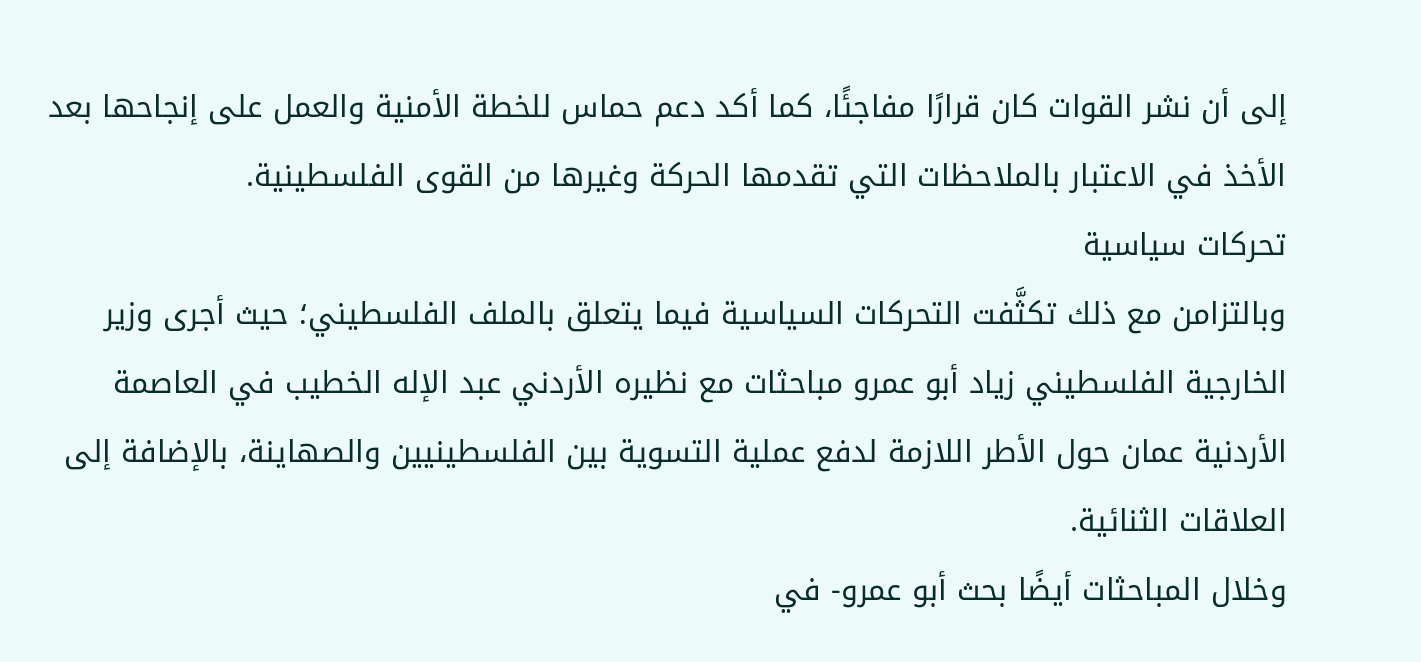إلى أن نشر القوات كان قرارًا مفاجئًا، كما أكد دعم حماس للخطة الأمنية والعمل على إنجاحها بعد الأخذ في الاعتبار بالملاحظات التي تقدمها الحركة وغيرها من القوى الفلسطينية.
تحركات سياسية
وبالتزامن مع ذلك تكثَّفت التحركات السياسية فيما يتعلق بالملف الفلسطيني؛ حيث أجرى وزير الخارجية الفلسطيني زياد أبو عمرو مباحثات مع نظيره الأردني عبد الإله الخطيب في العاصمة الأردنية عمان حول الأطر اللازمة لدفع عملية التسوية بين الفلسطينيين والصهاينة، بالإضافة إلى العلاقات الثنائية.
وخلال المباحثات أيضًا بحث أبو عمرو- في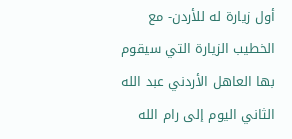أول زيارة له للأردن- مع الخطيب الزيارة التي سيقوم بها العاهل الأردني عبد الله الثاني اليوم إلى رام الله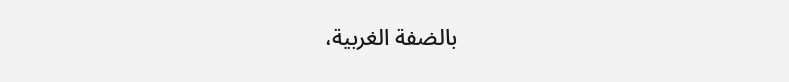بالضفة الغربية،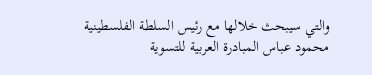والتي سيبحث خلالها مع رئيس السلطة الفلسطينية محمود عباس المبادرة العربية للتسوية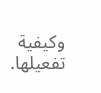وكيفية تفعيلها.